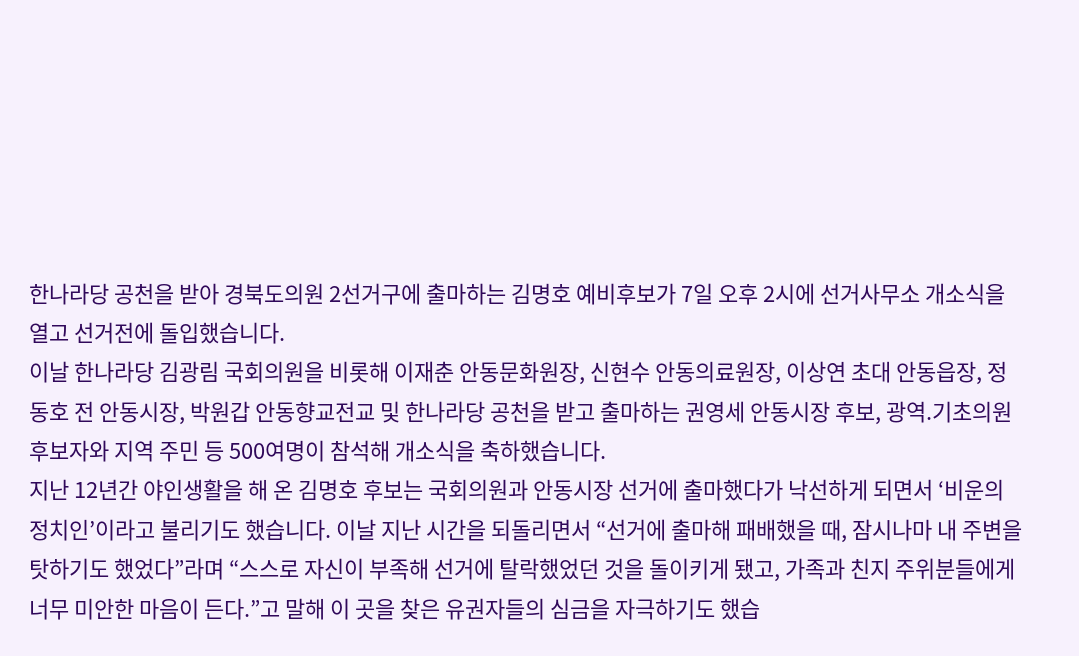한나라당 공천을 받아 경북도의원 2선거구에 출마하는 김명호 예비후보가 7일 오후 2시에 선거사무소 개소식을 열고 선거전에 돌입했습니다.
이날 한나라당 김광림 국회의원을 비롯해 이재춘 안동문화원장, 신현수 안동의료원장, 이상연 초대 안동읍장, 정동호 전 안동시장, 박원갑 안동향교전교 및 한나라당 공천을 받고 출마하는 권영세 안동시장 후보, 광역.기초의원 후보자와 지역 주민 등 500여명이 참석해 개소식을 축하했습니다.
지난 12년간 야인생활을 해 온 김명호 후보는 국회의원과 안동시장 선거에 출마했다가 낙선하게 되면서 ‘비운의 정치인’이라고 불리기도 했습니다. 이날 지난 시간을 되돌리면서 “선거에 출마해 패배했을 때, 잠시나마 내 주변을 탓하기도 했었다”라며 “스스로 자신이 부족해 선거에 탈락했었던 것을 돌이키게 됐고, 가족과 친지 주위분들에게 너무 미안한 마음이 든다.”고 말해 이 곳을 찾은 유권자들의 심금을 자극하기도 했습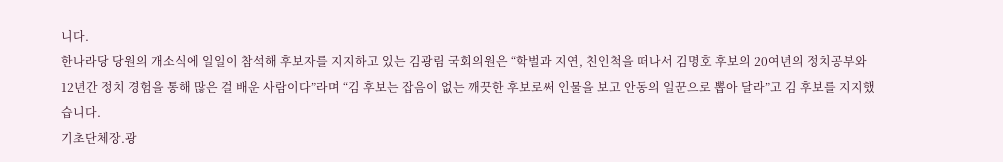니다.
한나라당 당원의 개소식에 일일이 참석해 후보자를 지지하고 있는 김광림 국회의원은 “학벌과 지연, 친인척을 떠나서 김명호 후보의 20여년의 정치공부와 12년간 정치 경험을 통해 많은 걸 배운 사람이다”라며 “김 후보는 잡음이 없는 깨끗한 후보로써 인물을 보고 안동의 일꾼으로 뽑아 달라”고 김 후보를 지지했습니다.
기초단체장.광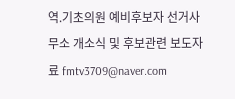역.기초의원 예비후보자 선거사무소 개소식 및 후보관련 보도자료 fmtv3709@naver.com